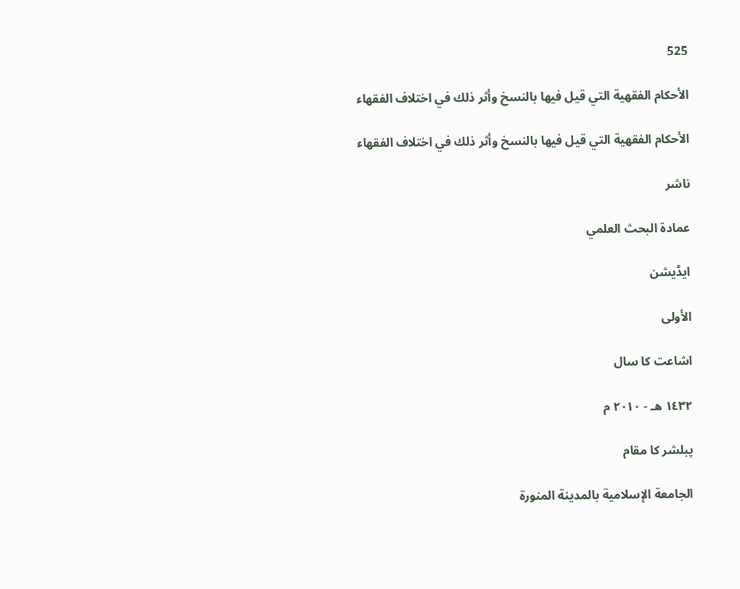525

الأحكام الفقهية التي قيل فيها بالنسخ وأثر ذلك في اختلاف الفقهاء

الأحكام الفقهية التي قيل فيها بالنسخ وأثر ذلك في اختلاف الفقهاء

ناشر

عمادة البحث العلمي

ایڈیشن

الأولى

اشاعت کا سال

١٤٣٢ هـ - ٢٠١٠ م

پبلشر کا مقام

الجامعة الإسلامية بالمدينة المنورة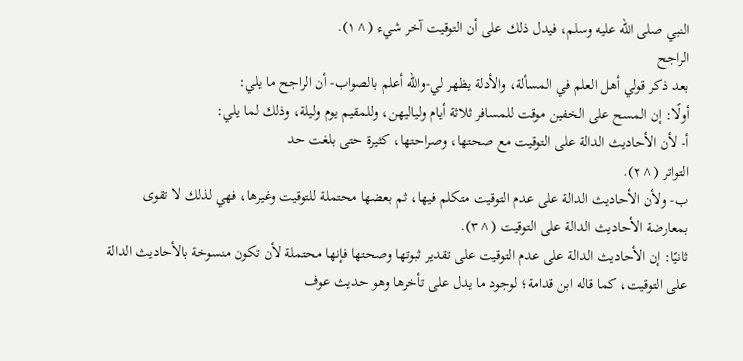النبي صلى الله عليه وسلم، فيدل ذلك على أن التوقيت آخر شيء (^١).
الراجح
بعد ذكر قولي أهل العلم في المسألة، والأدلة يظهر لي-والله أعلم بالصواب- أن الراجح ما يلي:
أولًا: إن المسح على الخفين موقت للمسافر ثلاثة أيام ولياليهن، وللمقيم يوم وليلة، وذلك لما يلي:
أ- لأن الأحاديث الدالة على التوقيت مع صحتها، وصراحتها، كثيرة حتى بلغت حد
التواتر (^٢).
ب- ولأن الأحاديث الدالة على عدم التوقيت متكلم فيها، ثم بعضها محتملة للتوقيت وغيرها، فهي لذلك لا تقوى بمعارضة الأحاديث الدالة على التوقيت (^٣).
ثانيًا: إن الأحاديث الدالة على عدم التوقيت على تقدير ثبوتها وصحتها فإنها محتملة لأن تكون منسوخة بالأحاديث الدالة على التوقيت، كما قاله ابن قدامة؛ لوجود ما يدل على تأخرها وهو حديث عوف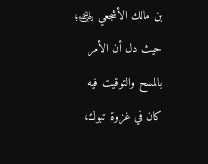بن مالك الأشجعي ﵁؛ حيث دل أن الأمر بالمسح والتوقيت فيه كان في غزوة تبوك،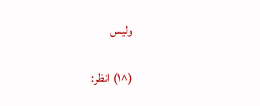وليس

(^١) انظر: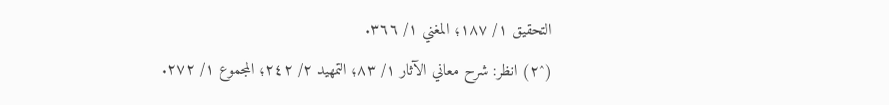التحقيق ١/ ١٨٧؛ المغني ١/ ٣٦٦.
(^٢) انظر: شرح معاني الآثار ١/ ٨٣؛ التمهيد ٢/ ٢٤٢؛ المجموع ١/ ٢٧٢.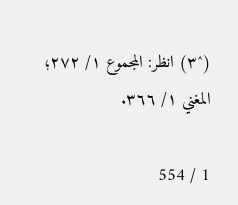(^٣) انظر: المجموع ١/ ٢٧٢؛ المغني ١/ ٣٦٦.

1 / 554